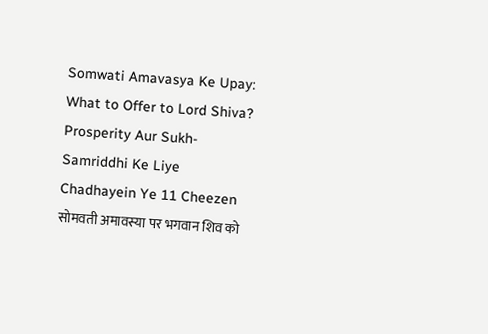Somwati Amavasya Ke Upay: What to Offer to Lord Shiva? Prosperity Aur Sukh-Samriddhi Ke Liye Chadhayein Ye 11 Cheezen सोमवती अमावस्या पर भगवान शिव को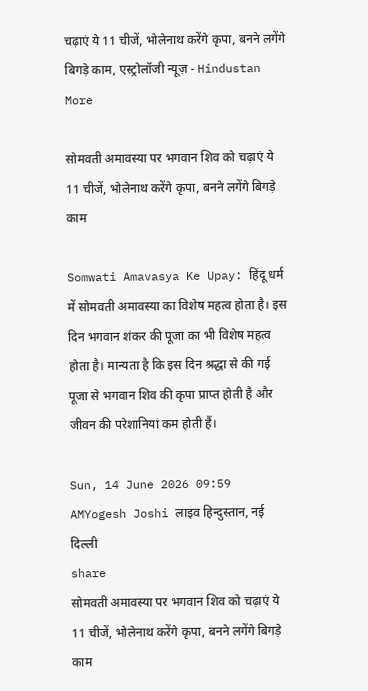चढ़ाएं ये 11 चीजें, भोलेनाथ करेंगे कृपा, बनने लगेंगे बिगड़े काम, एस्ट्रोलॉजी न्यूज़ - Hindustan
More

सोमवती अमावस्या पर भगवान शिव को चढ़ाएं ये 11 चीजें, भोलेनाथ करेंगे कृपा, बनने लगेंगे बिगड़े काम

Somwati Amavasya Ke Upay: हिंदू धर्म में सोमवती अमावस्या का विशेष महत्व होता है। इस दिन भगवान शंकर की पूजा का भी विशेष महत्व होता है। मान्यता है कि इस दिन श्रद्धा से की गई पूजा से भगवान शिव की कृपा प्राप्त होती है और जीवन की परेशानियां कम होती हैं।

Sun, 14 June 2026 09:59 AMYogesh Joshi लाइव हिन्दुस्तान, नई दिल्ली
share
सोमवती अमावस्या पर भगवान शिव को चढ़ाएं ये 11 चीजें, भोलेनाथ करेंगे कृपा, बनने लगेंगे बिगड़े काम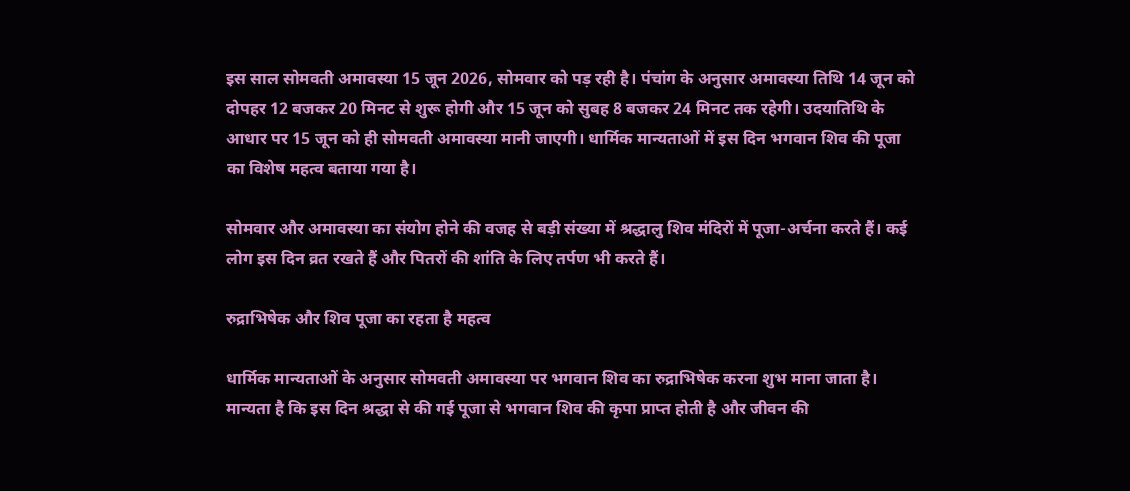इस साल सोमवती अमावस्या 15 जून 2026, सोमवार को पड़ रही है। पंचांग के अनुसार अमावस्या तिथि 14 जून को दोपहर 12 बजकर 20 मिनट से शुरू होगी और 15 जून को सुबह 8 बजकर 24 मिनट तक रहेगी। उदयातिथि के आधार पर 15 जून को ही सोमवती अमावस्या मानी जाएगी। धार्मिक मान्यताओं में इस दिन भगवान शिव की पूजा का विशेष महत्व बताया गया है।

सोमवार और अमावस्या का संयोग होने की वजह से बड़ी संख्या में श्रद्धालु शिव मंदिरों में पूजा-अर्चना करते हैं। कई लोग इस दिन व्रत रखते हैं और पितरों की शांति के लिए तर्पण भी करते हैं।

रुद्राभिषेक और शिव पूजा का रहता है महत्व

धार्मिक मान्यताओं के अनुसार सोमवती अमावस्या पर भगवान शिव का रुद्राभिषेक करना शुभ माना जाता है। मान्यता है कि इस दिन श्रद्धा से की गई पूजा से भगवान शिव की कृपा प्राप्त होती है और जीवन की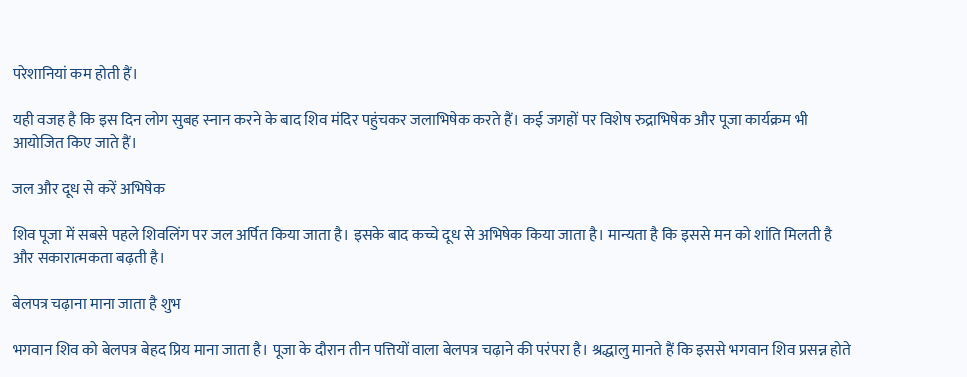परेशानियां कम होती हैं।

यही वजह है कि इस दिन लोग सुबह स्नान करने के बाद शिव मंदिर पहुंचकर जलाभिषेक करते हैं। कई जगहों पर विशेष रुद्राभिषेक और पूजा कार्यक्रम भी आयोजित किए जाते हैं।

जल और दूध से करें अभिषेक

शिव पूजा में सबसे पहले शिवलिंग पर जल अर्पित किया जाता है। इसके बाद कच्चे दूध से अभिषेक किया जाता है। मान्यता है कि इससे मन को शांति मिलती है और सकारात्मकता बढ़ती है।

बेलपत्र चढ़ाना माना जाता है शुभ

भगवान शिव को बेलपत्र बेहद प्रिय माना जाता है। पूजा के दौरान तीन पत्तियों वाला बेलपत्र चढ़ाने की परंपरा है। श्रद्धालु मानते हैं कि इससे भगवान शिव प्रसन्न होते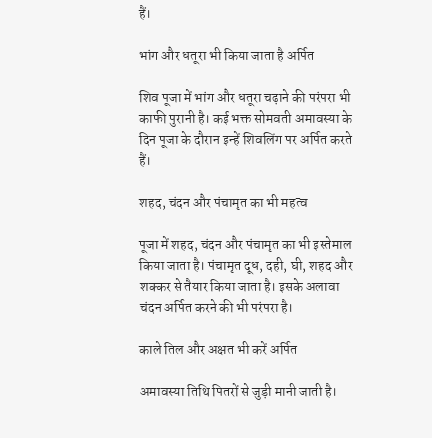हैं।

भांग और धतूरा भी किया जाता है अर्पित

शिव पूजा में भांग और धतूरा चढ़ाने की परंपरा भी काफी पुरानी है। कई भक्त सोमवती अमावस्या के दिन पूजा के दौरान इन्हें शिवलिंग पर अर्पित करते हैं।

शहद, चंदन और पंचामृत का भी महत्व

पूजा में शहद, चंदन और पंचामृत का भी इस्तेमाल किया जाता है। पंचामृत दूध, दही, घी, शहद और शक्कर से तैयार किया जाता है। इसके अलावा चंदन अर्पित करने की भी परंपरा है।

काले तिल और अक्षत भी करें अर्पित

अमावस्या तिथि पितरों से जुड़ी मानी जाती है।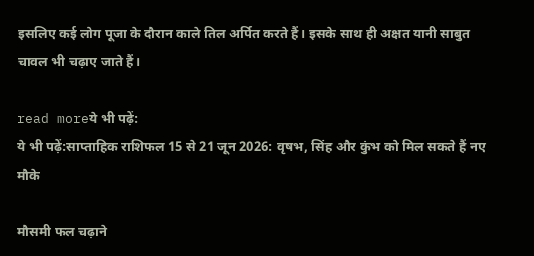इसलिए कई लोग पूजा के दौरान काले तिल अर्पित करते हैं। इसके साथ ही अक्षत यानी साबुत चावल भी चढ़ाए जाते हैं।

read moreये भी पढ़ें:
ये भी पढ़ें:साप्ताहिक राशिफल 15 से 21 जून 2026: वृषभ, सिंह और कुंभ को मिल सकते हैं नए मौके

मौसमी फल चढ़ाने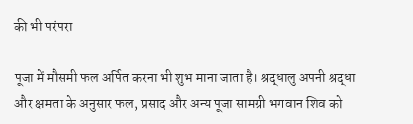की भी परंपरा

पूजा में मौसमी फल अर्पित करना भी शुभ माना जाता है। श्रद्धालु अपनी श्रद्धा और क्षमता के अनुसार फल, प्रसाद और अन्य पूजा सामग्री भगवान शिव को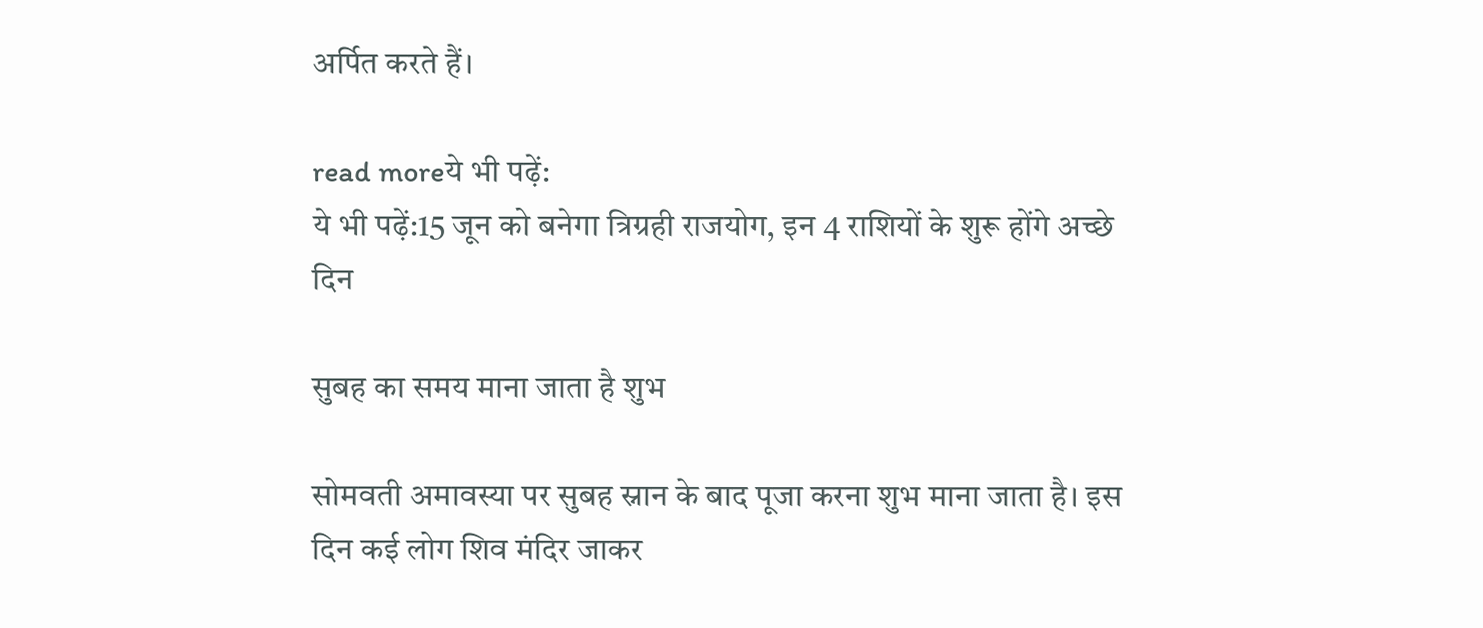अर्पित करते हैं।

read moreये भी पढ़ें:
ये भी पढ़ें:15 जून को बनेगा त्रिग्रही राजयोग, इन 4 राशियों के शुरू होंगे अच्छे दिन

सुबह का समय माना जाता है शुभ

सोमवती अमावस्या पर सुबह स्नान के बाद पूजा करना शुभ माना जाता है। इस दिन कई लोग शिव मंदिर जाकर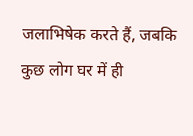जलाभिषेक करते हैं, जबकि कुछ लोग घर में ही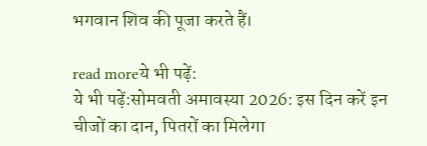भगवान शिव की पूजा करते हैं।

read moreये भी पढ़ें:
ये भी पढ़ें:सोमवती अमावस्या 2026: इस दिन करें इन चीजों का दान, पितरों का मिलेगा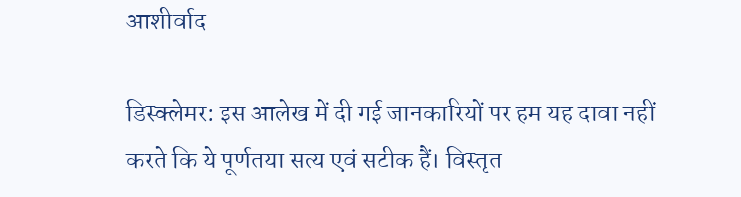आशीर्वाद

डिस्क्लेमर: इस आलेख में दी गई जानकारियों पर हम यह दावा नहीं करते कि ये पूर्णतया सत्य एवं सटीक हैं। विस्तृत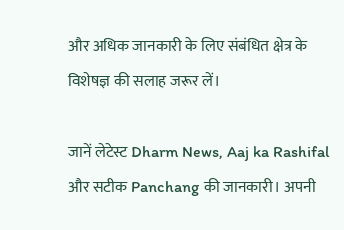और अधिक जानकारी के लिए संबंधित क्षेत्र के विशेषज्ञ की सलाह जरूर लें।

जानें लेटेस्ट Dharm News, Aaj ka Rashifal और सटीक Panchang की जानकारी। अपनी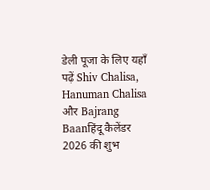डेली पूजा के लिए यहाँ पढ़ें Shiv Chalisa, Hanuman Chalisa और Bajrang Baanहिंदू कैलेंडर 2026 की शुभ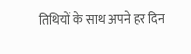तिथियों के साथ अपने हर दिन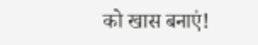को खास बनाएं!